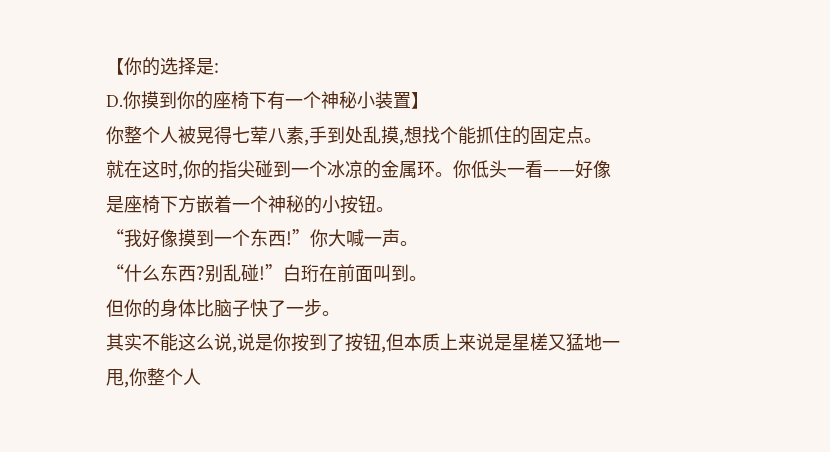【你的选择是:
D.你摸到你的座椅下有一个神秘小装置】
你整个人被晃得七荤八素,手到处乱摸,想找个能抓住的固定点。
就在这时,你的指尖碰到一个冰凉的金属环。你低头一看——好像是座椅下方嵌着一个神秘的小按钮。
“我好像摸到一个东西!”你大喊一声。
“什么东西?别乱碰!”白珩在前面叫到。
但你的身体比脑子快了一步。
其实不能这么说,说是你按到了按钮,但本质上来说是星槎又猛地一甩,你整个人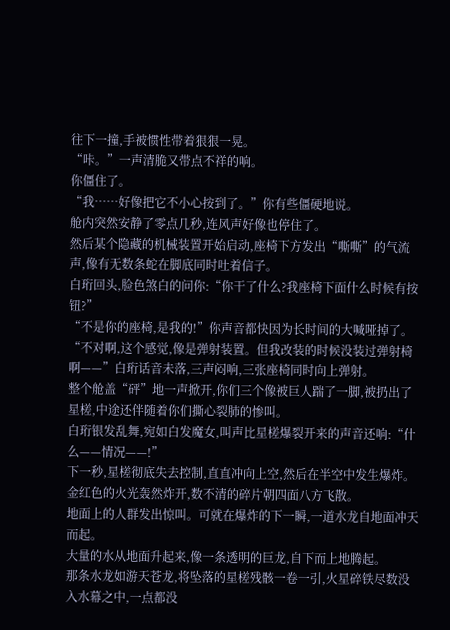往下一撞,手被惯性带着狠狠一晃。
“咔。”一声清脆又带点不祥的响。
你僵住了。
“我……好像把它不小心按到了。”你有些僵硬地说。
舱内突然安静了零点几秒,连风声好像也停住了。
然后某个隐藏的机械装置开始启动,座椅下方发出“嘶嘶”的气流声,像有无数条蛇在脚底同时吐着信子。
白珩回头,脸色煞白的问你:“你干了什么?我座椅下面什么时候有按钮?”
“不是你的座椅,是我的!”你声音都快因为长时间的大喊哑掉了。
“不对啊,这个感觉,像是弹射装置。但我改装的时候没装过弹射椅啊——”白珩话音未落,三声闷响,三张座椅同时向上弹射。
整个舱盖“砰”地一声掀开,你们三个像被巨人踹了一脚,被扔出了星槎,中途还伴随着你们撕心裂肺的惨叫。
白珩银发乱舞,宛如白发魔女,叫声比星槎爆裂开来的声音还响:“什么——情况——!”
下一秒,星槎彻底失去控制,直直冲向上空,然后在半空中发生爆炸。
金红色的火光轰然炸开,数不清的碎片朝四面八方飞散。
地面上的人群发出惊叫。可就在爆炸的下一瞬,一道水龙自地面冲天而起。
大量的水从地面升起来,像一条透明的巨龙,自下而上地腾起。
那条水龙如游天苍龙,将坠落的星槎残骸一卷一引,火星碎铁尽数没入水幕之中,一点都没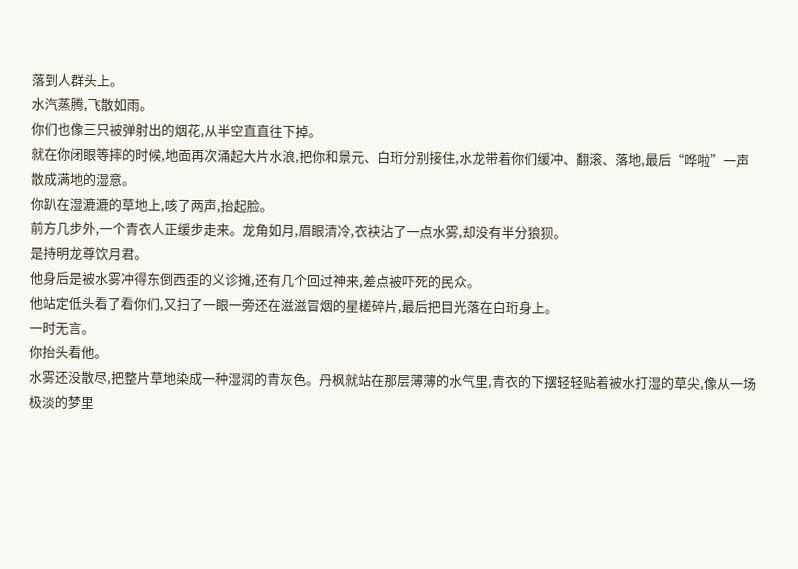落到人群头上。
水汽蒸腾,飞散如雨。
你们也像三只被弹射出的烟花,从半空直直往下掉。
就在你闭眼等摔的时候,地面再次涌起大片水浪,把你和景元、白珩分别接住,水龙带着你们缓冲、翻滚、落地,最后“哗啦”一声散成满地的湿意。
你趴在湿漉漉的草地上,咳了两声,抬起脸。
前方几步外,一个青衣人正缓步走来。龙角如月,眉眼清冷,衣袂沾了一点水雾,却没有半分狼狈。
是持明龙尊饮月君。
他身后是被水雾冲得东倒西歪的义诊摊,还有几个回过神来,差点被吓死的民众。
他站定低头看了看你们,又扫了一眼一旁还在滋滋冒烟的星槎碎片,最后把目光落在白珩身上。
一时无言。
你抬头看他。
水雾还没散尽,把整片草地染成一种湿润的青灰色。丹枫就站在那层薄薄的水气里,青衣的下摆轻轻贴着被水打湿的草尖,像从一场极淡的梦里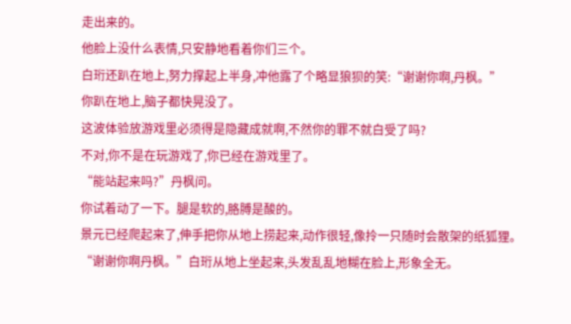走出来的。
他脸上没什么表情,只安静地看着你们三个。
白珩还趴在地上,努力撑起上半身,冲他露了个略显狼狈的笑:“谢谢你啊,丹枫。”
你趴在地上,脑子都快晃没了。
这波体验放游戏里必须得是隐藏成就啊,不然你的罪不就白受了吗?
不对,你不是在玩游戏了,你已经在游戏里了。
“能站起来吗?”丹枫问。
你试着动了一下。腿是软的,胳膊是酸的。
景元已经爬起来了,伸手把你从地上捞起来,动作很轻,像拎一只随时会散架的纸狐狸。
“谢谢你啊丹枫。”白珩从地上坐起来,头发乱乱地糊在脸上,形象全无。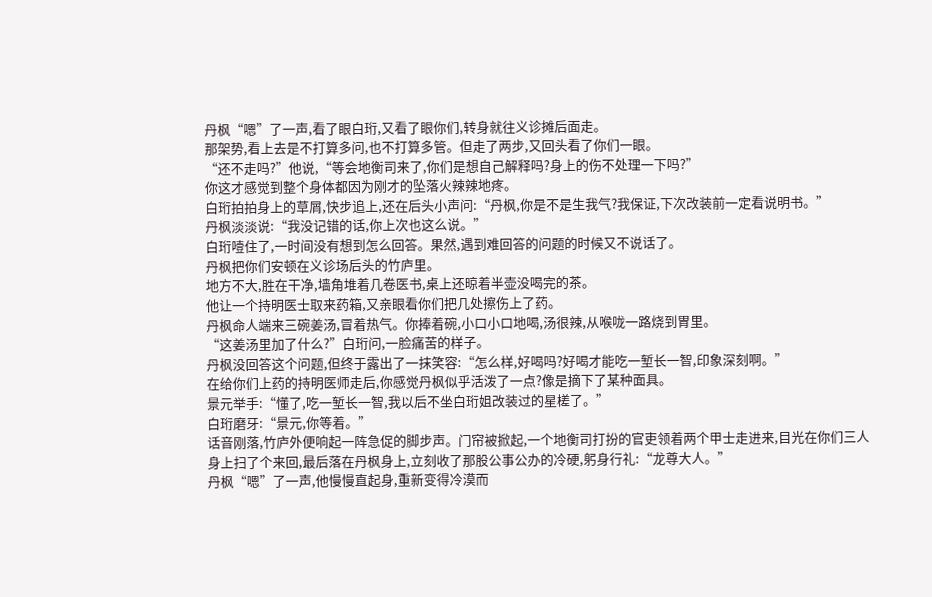丹枫“嗯”了一声,看了眼白珩,又看了眼你们,转身就往义诊摊后面走。
那架势,看上去是不打算多问,也不打算多管。但走了两步,又回头看了你们一眼。
“还不走吗?”他说,“等会地衡司来了,你们是想自己解释吗?身上的伤不处理一下吗?”
你这才感觉到整个身体都因为刚才的坠落火辣辣地疼。
白珩拍拍身上的草屑,快步追上,还在后头小声问:“丹枫,你是不是生我气?我保证,下次改装前一定看说明书。”
丹枫淡淡说:“我没记错的话,你上次也这么说。”
白珩噎住了,一时间没有想到怎么回答。果然,遇到难回答的问题的时候又不说话了。
丹枫把你们安顿在义诊场后头的竹庐里。
地方不大,胜在干净,墙角堆着几卷医书,桌上还晾着半壶没喝完的茶。
他让一个持明医士取来药箱,又亲眼看你们把几处擦伤上了药。
丹枫命人端来三碗姜汤,冒着热气。你捧着碗,小口小口地喝,汤很辣,从喉咙一路烧到胃里。
“这姜汤里加了什么?”白珩问,一脸痛苦的样子。
丹枫没回答这个问题,但终于露出了一抹笑容:“怎么样,好喝吗?好喝才能吃一堑长一智,印象深刻啊。”
在给你们上药的持明医师走后,你感觉丹枫似乎活泼了一点?像是摘下了某种面具。
景元举手:“懂了,吃一堑长一智,我以后不坐白珩姐改装过的星槎了。”
白珩磨牙:“景元,你等着。”
话音刚落,竹庐外便响起一阵急促的脚步声。门帘被掀起,一个地衡司打扮的官吏领着两个甲士走进来,目光在你们三人身上扫了个来回,最后落在丹枫身上,立刻收了那股公事公办的冷硬,躬身行礼:“龙尊大人。”
丹枫“嗯”了一声,他慢慢直起身,重新变得冷漠而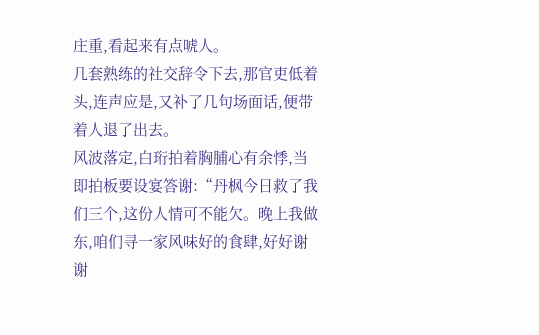庄重,看起来有点唬人。
几套熟练的社交辞令下去,那官吏低着头,连声应是,又补了几句场面话,便带着人退了出去。
风波落定,白珩拍着胸脯心有余悸,当即拍板要设宴答谢:“丹枫今日救了我们三个,这份人情可不能欠。晚上我做东,咱们寻一家风味好的食肆,好好谢谢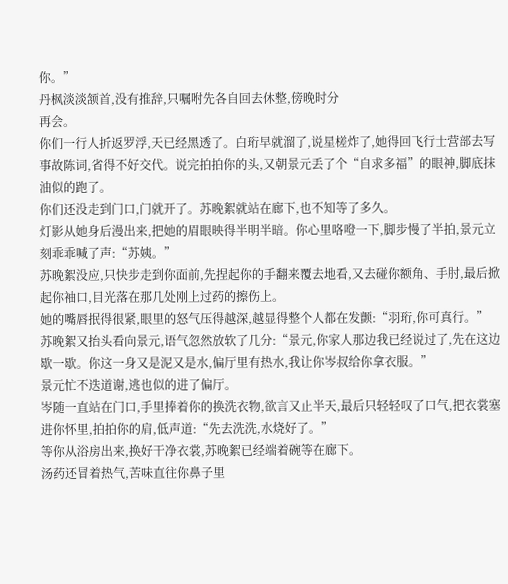你。”
丹枫淡淡颔首,没有推辞,只嘱咐先各自回去休整,傍晚时分
再会。
你们一行人折返罗浮,天已经黑透了。白珩早就溜了,说星槎炸了,她得回飞行士营部去写事故陈词,省得不好交代。说完拍拍你的头,又朝景元丢了个“自求多福”的眼神,脚底抹油似的跑了。
你们还没走到门口,门就开了。苏晚絮就站在廊下,也不知等了多久。
灯影从她身后漫出来,把她的眉眼映得半明半暗。你心里咯噔一下,脚步慢了半拍,景元立刻乖乖喊了声:“苏姨。”
苏晚絮没应,只快步走到你面前,先捏起你的手翻来覆去地看,又去碰你额角、手肘,最后掀起你袖口,目光落在那几处刚上过药的擦伤上。
她的嘴唇抿得很紧,眼里的怒气压得越深,越显得整个人都在发颤:“羽珩,你可真行。”
苏晚絮又抬头看向景元,语气忽然放软了几分:“景元,你家人那边我已经说过了,先在这边歇一歇。你这一身又是泥又是水,偏厅里有热水,我让你岑叔给你拿衣服。”
景元忙不迭道谢,逃也似的进了偏厅。
岑随一直站在门口,手里捧着你的换洗衣物,欲言又止半天,最后只轻轻叹了口气,把衣裳塞进你怀里,拍拍你的肩,低声道:“先去洗洗,水烧好了。”
等你从浴房出来,换好干净衣裳,苏晚絮已经端着碗等在廊下。
汤药还冒着热气,苦味直往你鼻子里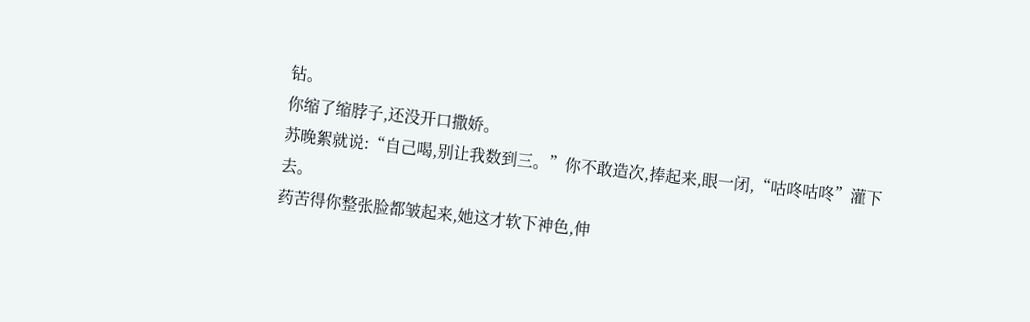钻。
你缩了缩脖子,还没开口撒娇。
苏晚絮就说:“自己喝,别让我数到三。”你不敢造次,捧起来,眼一闭,“咕咚咕咚”灌下去。
药苦得你整张脸都皱起来,她这才软下神色,伸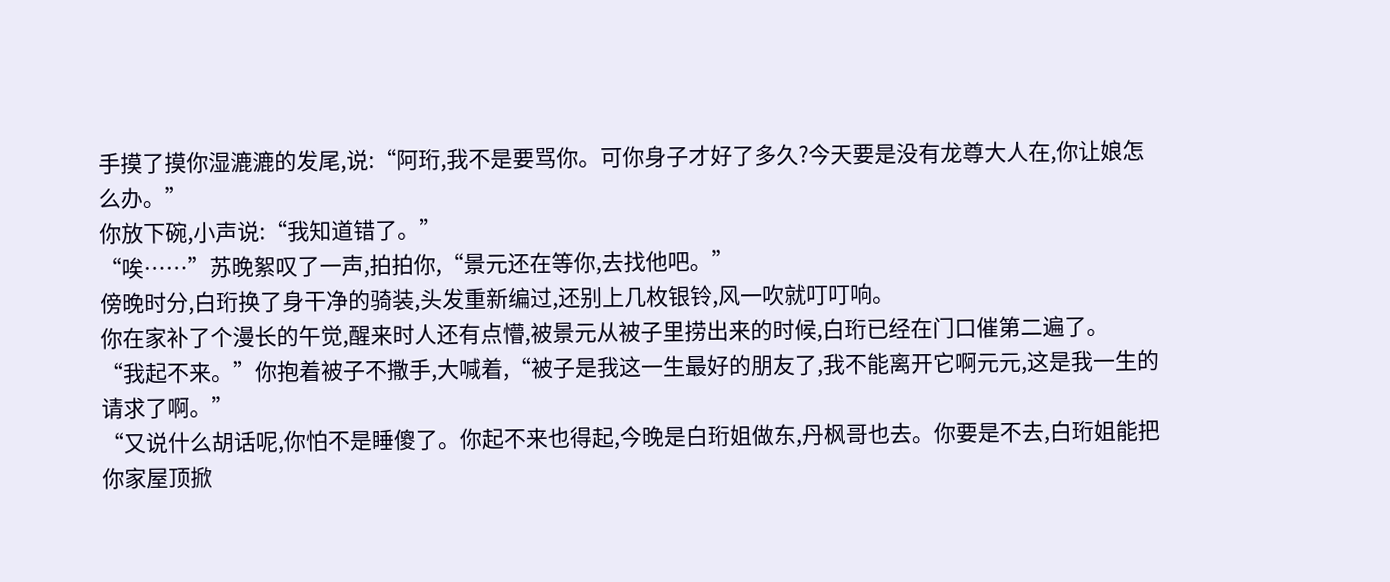手摸了摸你湿漉漉的发尾,说:“阿珩,我不是要骂你。可你身子才好了多久?今天要是没有龙尊大人在,你让娘怎么办。”
你放下碗,小声说:“我知道错了。”
“唉……”苏晚絮叹了一声,拍拍你,“景元还在等你,去找他吧。”
傍晚时分,白珩换了身干净的骑装,头发重新编过,还别上几枚银铃,风一吹就叮叮响。
你在家补了个漫长的午觉,醒来时人还有点懵,被景元从被子里捞出来的时候,白珩已经在门口催第二遍了。
“我起不来。”你抱着被子不撒手,大喊着,“被子是我这一生最好的朋友了,我不能离开它啊元元,这是我一生的请求了啊。”
“又说什么胡话呢,你怕不是睡傻了。你起不来也得起,今晚是白珩姐做东,丹枫哥也去。你要是不去,白珩姐能把你家屋顶掀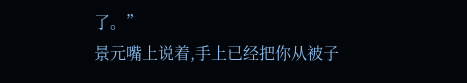了。”
景元嘴上说着,手上已经把你从被子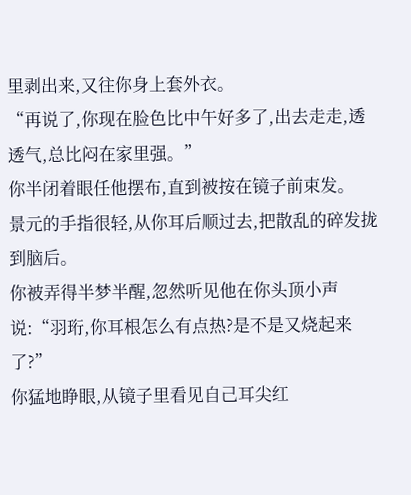里剥出来,又往你身上套外衣。
“再说了,你现在脸色比中午好多了,出去走走,透透气,总比闷在家里强。”
你半闭着眼任他摆布,直到被按在镜子前束发。
景元的手指很轻,从你耳后顺过去,把散乱的碎发拢到脑后。
你被弄得半梦半醒,忽然听见他在你头顶小声说:“羽珩,你耳根怎么有点热?是不是又烧起来了?”
你猛地睁眼,从镜子里看见自己耳尖红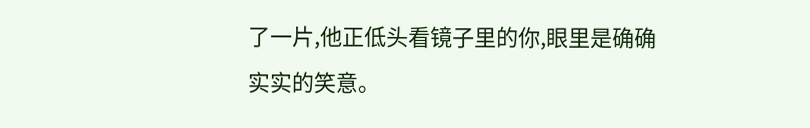了一片,他正低头看镜子里的你,眼里是确确实实的笑意。